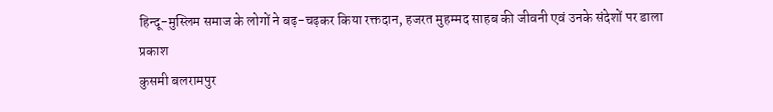हिन्दू-मुस्लिम समाज के लोगों ने बढ़-चढ़कर किया रक्तदान, हजरत मुहम्मद साहब की जीवनी एवं उनके संदेशों पर डाला प्रकाश
कुसमी बलरामपुर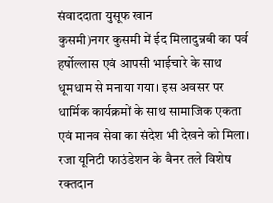संवाददाता युसूफ खान
कुसमी)नगर कुसमी में ईद मिलादुन्नबी का पर्व हर्षोल्लास एवं आपसी भाईचारे के साथ धूमधाम से मनाया गया। इस अवसर पर धार्मिक कार्यक्रमों के साथ सामाजिक एकता एवं मानव सेवा का संदेश भी देखने को मिला। रजा यूनिटी फाउंडेशन के बैनर तले विशेष रक्तदान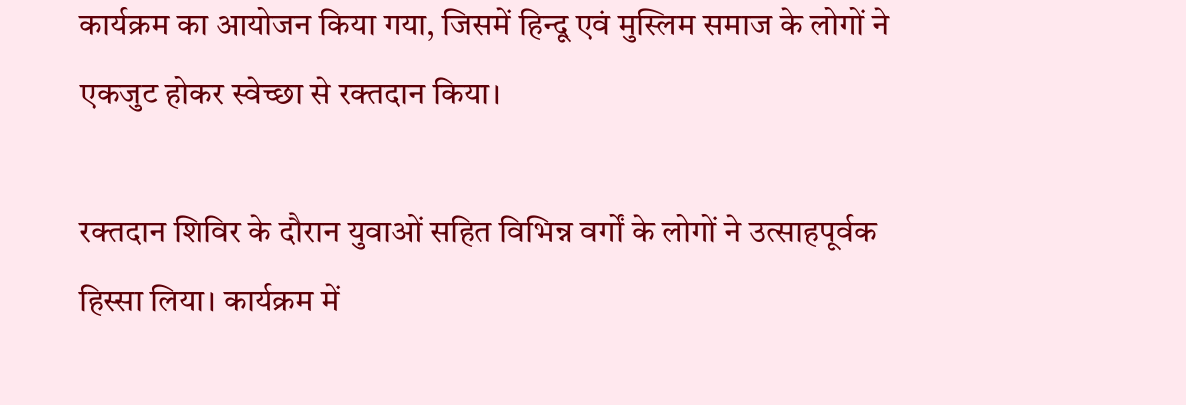कार्यक्रम का आयोजन किया गया, जिसमें हिन्दू एवं मुस्लिम समाज के लोगों ने एकजुट होकर स्वेच्छा से रक्तदान किया।

रक्तदान शिविर के दौरान युवाओं सहित विभिन्न वर्गों के लोगों ने उत्साहपूर्वक हिस्सा लिया। कार्यक्रम में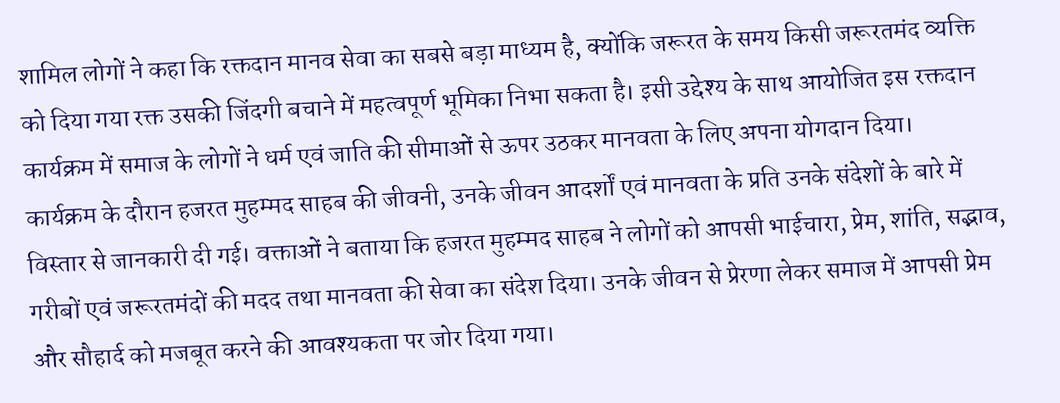शामिल लोगों ने कहा कि रक्तदान मानव सेवा का सबसे बड़ा माध्यम है, क्योंकि जरूरत के समय किसी जरूरतमंद व्यक्ति को दिया गया रक्त उसकी जिंदगी बचाने में महत्वपूर्ण भूमिका निभा सकता है। इसी उद्देश्य के साथ आयोजित इस रक्तदान कार्यक्रम में समाज के लोगों ने धर्म एवं जाति की सीमाओं से ऊपर उठकर मानवता के लिए अपना योगदान दिया।
कार्यक्रम के दौरान हजरत मुहम्मद साहब की जीवनी, उनके जीवन आदर्शों एवं मानवता के प्रति उनके संदेशों के बारे में विस्तार से जानकारी दी गई। वक्ताओं ने बताया कि हजरत मुहम्मद साहब ने लोगों को आपसी भाईचारा, प्रेम, शांति, सद्भाव, गरीबों एवं जरूरतमंदों की मदद तथा मानवता की सेवा का संदेश दिया। उनके जीवन से प्रेरणा लेकर समाज में आपसी प्रेम और सौहार्द को मजबूत करने की आवश्यकता पर जोर दिया गया।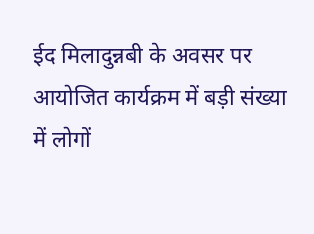ईद मिलादुन्नबी के अवसर पर आयोजित कार्यक्रम में बड़ी संख्या में लोगों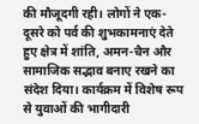की मौजूदगी रही। लोगों ने एक-दूसरे को पर्व की शुभकामनाएं देते हुए क्षेत्र में शांति, अमन-चैन और सामाजिक सद्भाव बनाए रखने का संदेश दिया। कार्यक्रम में विशेष रूप से युवाओं की भागीदारी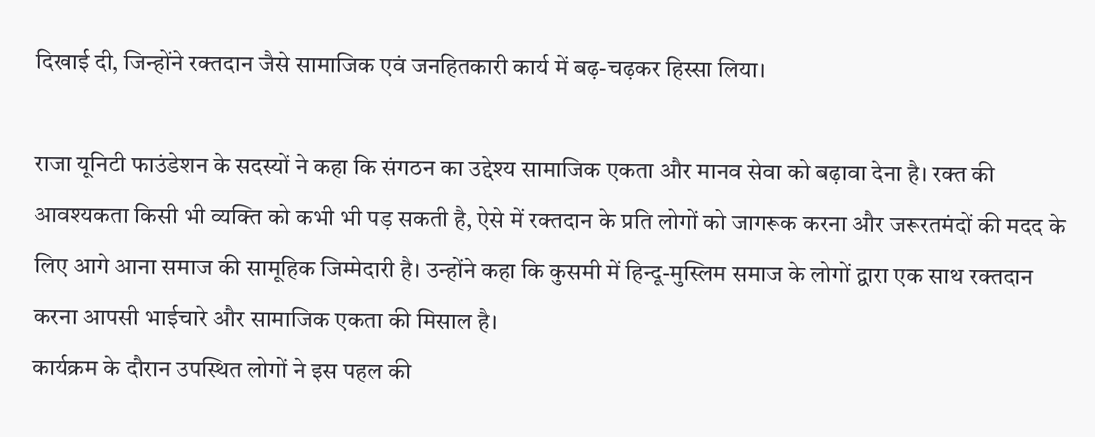दिखाई दी, जिन्होंने रक्तदान जैसे सामाजिक एवं जनहितकारी कार्य में बढ़-चढ़कर हिस्सा लिया।

राजा यूनिटी फाउंडेशन के सदस्यों ने कहा कि संगठन का उद्देश्य सामाजिक एकता और मानव सेवा को बढ़ावा देना है। रक्त की आवश्यकता किसी भी व्यक्ति को कभी भी पड़ सकती है, ऐसे में रक्तदान के प्रति लोगों को जागरूक करना और जरूरतमंदों की मदद के लिए आगे आना समाज की सामूहिक जिम्मेदारी है। उन्होंने कहा कि कुसमी में हिन्दू-मुस्लिम समाज के लोगों द्वारा एक साथ रक्तदान करना आपसी भाईचारे और सामाजिक एकता की मिसाल है।
कार्यक्रम के दौरान उपस्थित लोगों ने इस पहल की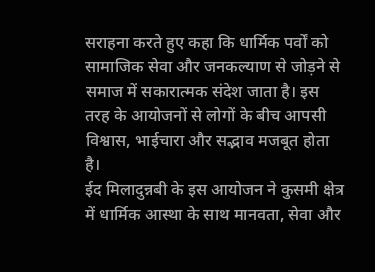सराहना करते हुए कहा कि धार्मिक पर्वों को सामाजिक सेवा और जनकल्याण से जोड़ने से समाज में सकारात्मक संदेश जाता है। इस तरह के आयोजनों से लोगों के बीच आपसी विश्वास, भाईचारा और सद्भाव मजबूत होता है।
ईद मिलादुन्नबी के इस आयोजन ने कुसमी क्षेत्र में धार्मिक आस्था के साथ मानवता, सेवा और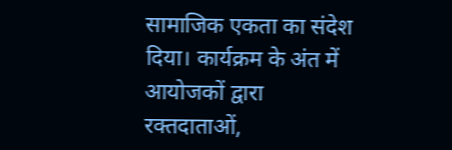सामाजिक एकता का संदेश दिया। कार्यक्रम के अंत में आयोजकों द्वारा रक्तदाताओं,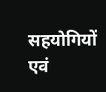सहयोगियों एवं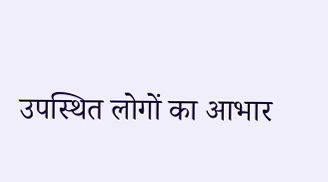उपस्थित लोगों का आभार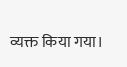व्यक्त किया गया।